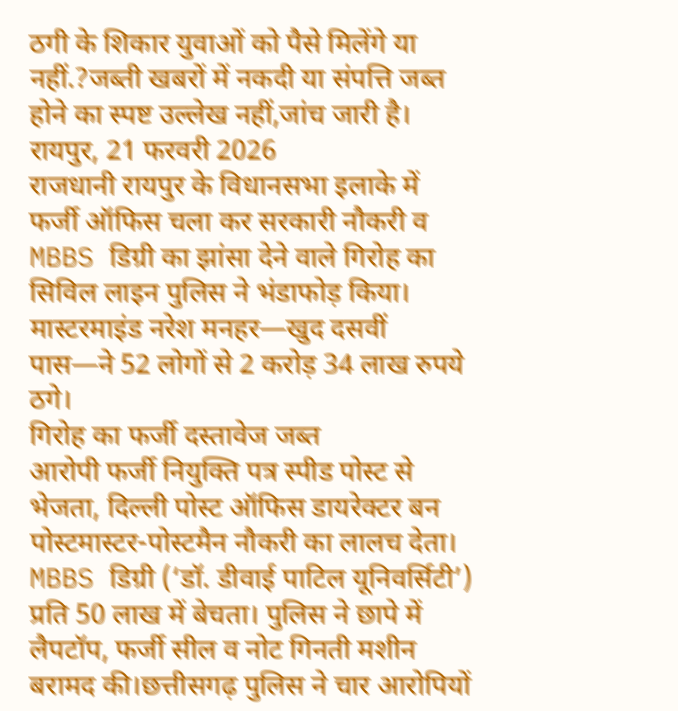ठगी के शिकार युवाओं को पैसे मिलेंगे या नहीं.?जब्ती खबरों में नकदी या संपत्ति जब्त होने का स्पष्ट उल्लेख नहीं,जांच जारी है।
रायपुर, 21 फरवरी 2026
राजधानी रायपुर के विधानसभा इलाके में फर्जी ऑफिस चला कर सरकारी नौकरी व MBBS डिग्री का झांसा देने वाले गिरोह का सिविल लाइन पुलिस ने भंडाफोड़ किया। मास्टरमाइंड नरेश मनहर—खुद दसवीं पास—ने 52 लोगों से 2 करोड़ 34 लाख रुपये ठगे।
गिरोह का फर्जी दस्तावेज जब्त
आरोपी फर्जी नियुक्ति पत्र स्पीड पोस्ट से भेजता, दिल्ली पोस्ट ऑफिस डायरेक्टर बन पोस्टमास्टर-पोस्टमैन नौकरी का लालच देता। MBBS डिग्री (‘डॉ. डीवाई पाटिल यूनिवर्सिटी’) प्रति 50 लाख में बेचता। पुलिस ने छापे में लैपटॉप, फर्जी सील व नोट गिनती मशीन बरामद की।छत्तीसगढ़ पुलिस ने चार आरोपियों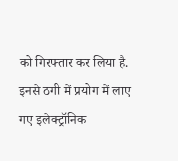को गिरफ्तार कर लिया है. इनसे ठगी में प्रयोग में लाए गए इलेक्ट्रॉनिक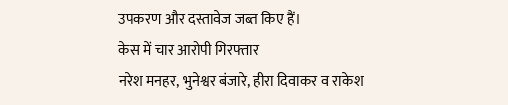उपकरण और दस्तावेज जब्त किए हैं।
केस में चार आरोपी गिरफ्तार
नरेश मनहर, भुनेश्वर बंजारे, हीरा दिवाकर व राकेश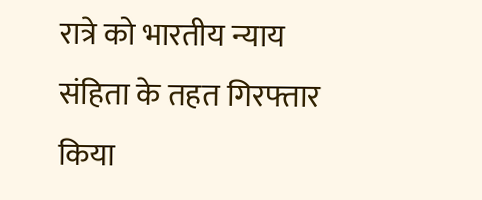रात्रे को भारतीय न्याय संहिता के तहत गिरफ्तार किया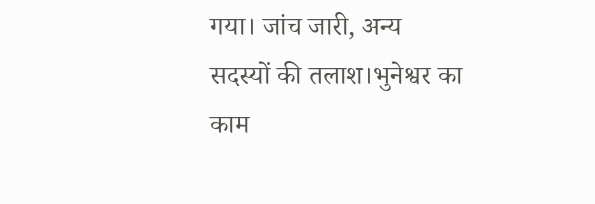गया। जांच जारी, अन्य सदस्यों की तलाश।भुनेश्वर का काम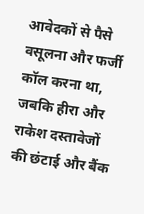आवेदकों से पैसे वसूलना और फर्जी कॉल करना था, जबकि हीरा और राकेश दस्तावेजों की छंटाई और बैंक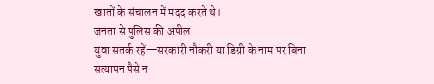खातों के संचालन में मदद करते थे।
जनता से पुलिस की अपील
युवा सतर्क रहें—सरकारी नौकरी या डिग्री के नाम पर बिना सत्यापन पैसे न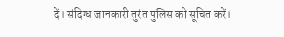दें। संदिग्ध जानकारी तुरंत पुलिस को सूचित करें।